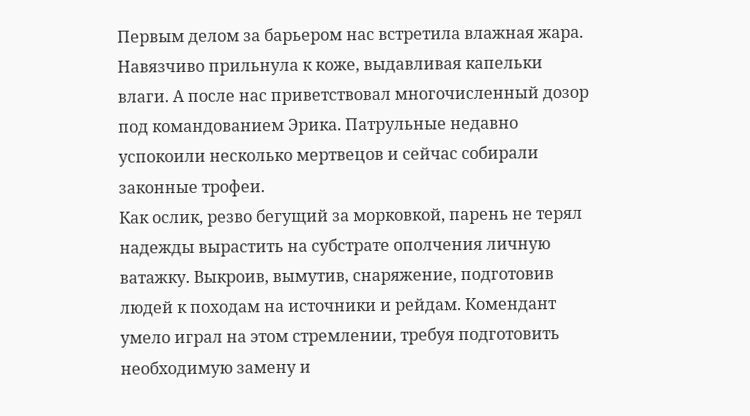Первым делом за барьером нас встретила влажная жара. Навязчиво прильнула к коже, выдавливая капельки влаги. А после нас приветствовал многочисленный дозор под командованием Эрика. Патрульные недавно успокоили несколько мертвецов и сейчас собирали законные трофеи.
Как ослик, резво бегущий за морковкой, парень не терял надежды вырастить на субстрате ополчения личную ватажку. Выкроив, вымутив, снаряжение, подготовив людей к походам на источники и рейдам. Комендант умело играл на этом стремлении, требуя подготовить необходимую замену и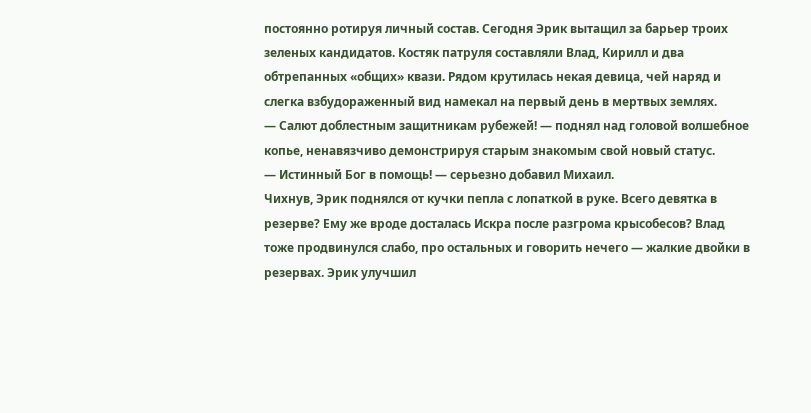постоянно ротируя личный состав. Сегодня Эрик вытащил за барьер троих зеленых кандидатов. Костяк патруля составляли Влад, Кирилл и два обтрепанных «общих» квази. Рядом крутилась некая девица, чей наряд и слегка взбудораженный вид намекал на первый день в мертвых землях.
— Салют доблестным защитникам рубежей! — поднял над головой волшебное копье, ненавязчиво демонстрируя старым знакомым свой новый статус.
— Истинный Бог в помощь! — серьезно добавил Михаил.
Чихнув, Эрик поднялся от кучки пепла с лопаткой в руке. Всего девятка в резерве? Ему же вроде досталась Искра после разгрома крысобесов? Влад тоже продвинулся слабо, про остальных и говорить нечего — жалкие двойки в резервах. Эрик улучшил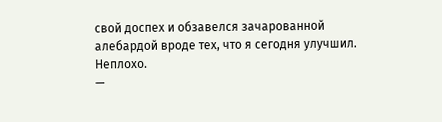свой доспех и обзавелся зачарованной алебардой вроде тех, что я сегодня улучшил. Неплохо.
—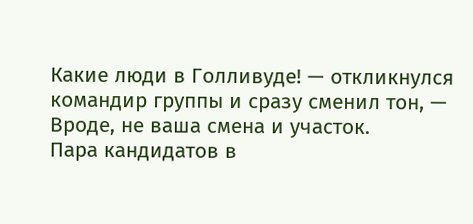Какие люди в Голливуде! — откликнулся командир группы и сразу сменил тон, — Вроде, не ваша смена и участок.
Пара кандидатов в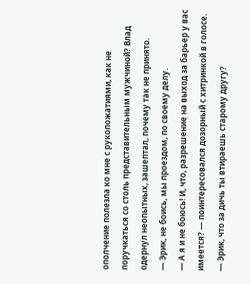ополчение полезла ко мне с рукопожатиями, как не поручкаться со столь представительным мужчиной? Влад одернул неопытных, зашептал, почему так не принято.
— Эрик, не боись, мы проездом, по своему делу.
— А я и не боюсь! И, что, разрешение на выход за барьер у вас имеется? — поинтересовался дозорный с хитринкой в голосе.
— Эрик, что за дичь ты втираешь старому другу?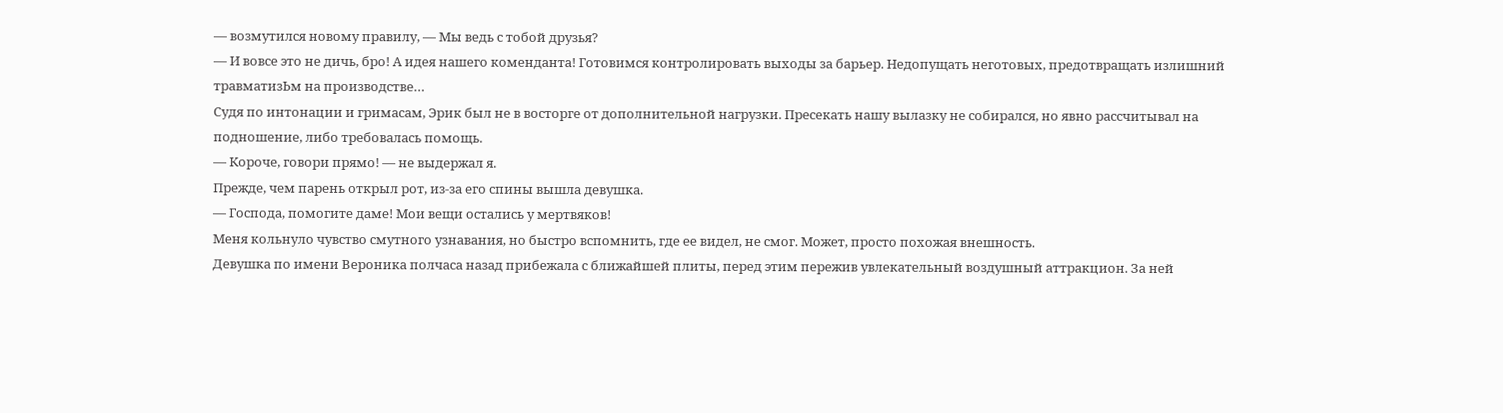— возмутился новому правилу, — Мы ведь с тобой друзья?
— И вовсе это не дичь, бро! А идея нашего коменданта! Готовимся контролировать выходы за барьер. Недопущать неготовых, предотвращать излишний травматизЬм на производстве…
Судя по интонации и гримасам, Эрик был не в восторге от дополнительной нагрузки. Пресекать нашу вылазку не собирался, но явно рассчитывал на подношение, либо требовалась помощь.
— Короче, говори прямо! — не выдержал я.
Прежде, чем парень открыл рот, из-за его спины вышла девушка.
— Господа, помогите даме! Мои вещи остались у мертвяков!
Меня кольнуло чувство смутного узнавания, но быстро вспомнить, где ее видел, не смог. Может, просто похожая внешность.
Девушка по имени Вероника полчаса назад прибежала с ближайшей плиты, перед этим пережив увлекательный воздушный аттракцион. За ней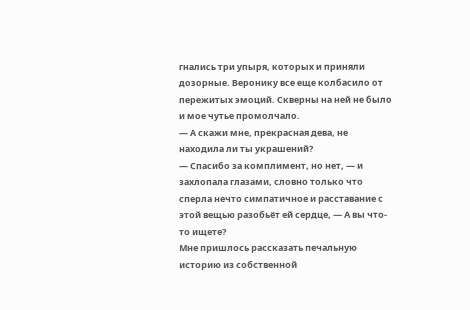гнались три упыря, которых и приняли дозорные. Веронику все еще колбасило от пережитых эмоций. Скверны на ней не было и мое чутье промолчало.
— А скажи мне, прекрасная дева, не находила ли ты украшений?
— Спасибо за комплимент, но нет, — и захлопала глазами, словно только что сперла нечто симпатичное и расставание с этой вещью разобьёт ей сердце, — А вы что-то ищете?
Мне пришлось рассказать печальную историю из собственной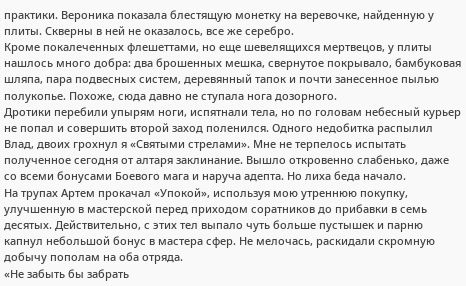практики. Вероника показала блестящую монетку на веревочке, найденную у плиты. Скверны в ней не оказалось, все же серебро.
Кроме покалеченных флешеттами, но еще шевелящихся мертвецов, у плиты нашлось много добра: два брошенных мешка, свернутое покрывало, бамбуковая шляпа, пара подвесных систем, деревянный тапок и почти занесенное пылью полукопье. Похоже, сюда давно не ступала нога дозорного.
Дротики перебили упырям ноги, испятнали тела, но по головам небесный курьер не попал и совершить второй заход поленился. Одного недобитка распылил Влад, двоих грохнул я «Святыми стрелами». Мне не терпелось испытать полученное сегодня от алтаря заклинание. Вышло откровенно слабенько, даже со всеми бонусами Боевого мага и наруча адепта. Но лиха беда начало.
На трупах Артем прокачал «Упокой», используя мою утреннюю покупку, улучшенную в мастерской перед приходом соратников до прибавки в семь десятых. Действительно, с этих тел выпало чуть больше пустышек и парню капнул небольшой бонус в мастера сфер. Не мелочась, раскидали скромную добычу пополам на оба отряда.
«Не забыть бы забрать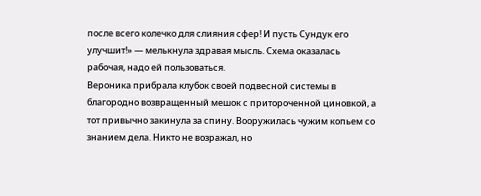после всего колечко для слияния сфер! И пусть Сундук его улучшит!» — мелькнула здравая мысль. Схема оказалась рабочая, надо ей пользоваться.
Вероника прибрала клубок своей подвесной системы в благородно возвращенный мешок с притороченной циновкой, а тот привычно закинула за спину. Вооружилась чужим копьем со знанием дела. Никто не возражал, но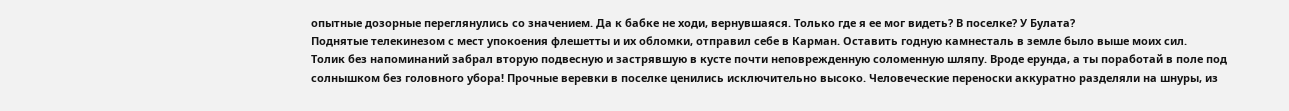опытные дозорные переглянулись со значением. Да к бабке не ходи, вернувшаяся. Только где я ее мог видеть? В поселке? У Булата?
Поднятые телекинезом с мест упокоения флешетты и их обломки, отправил себе в Карман. Оставить годную камнесталь в земле было выше моих сил.
Толик без напоминаний забрал вторую подвесную и застрявшую в кусте почти неповрежденную соломенную шляпу. Вроде ерунда, а ты поработай в поле под солнышком без головного убора! Прочные веревки в поселке ценились исключительно высоко. Человеческие переноски аккуратно разделяли на шнуры, из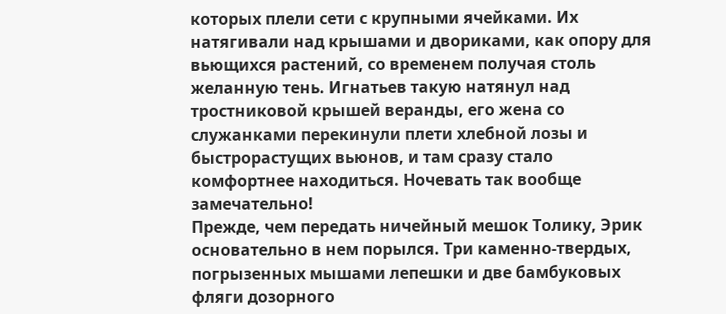которых плели сети с крупными ячейками. Их натягивали над крышами и двориками, как опору для вьющихся растений, со временем получая столь желанную тень. Игнатьев такую натянул над тростниковой крышей веранды, его жена со служанками перекинули плети хлебной лозы и быстрорастущих вьюнов, и там сразу стало комфортнее находиться. Ночевать так вообще замечательно!
Прежде, чем передать ничейный мешок Толику, Эрик основательно в нем порылся. Три каменно-твердых, погрызенных мышами лепешки и две бамбуковых фляги дозорного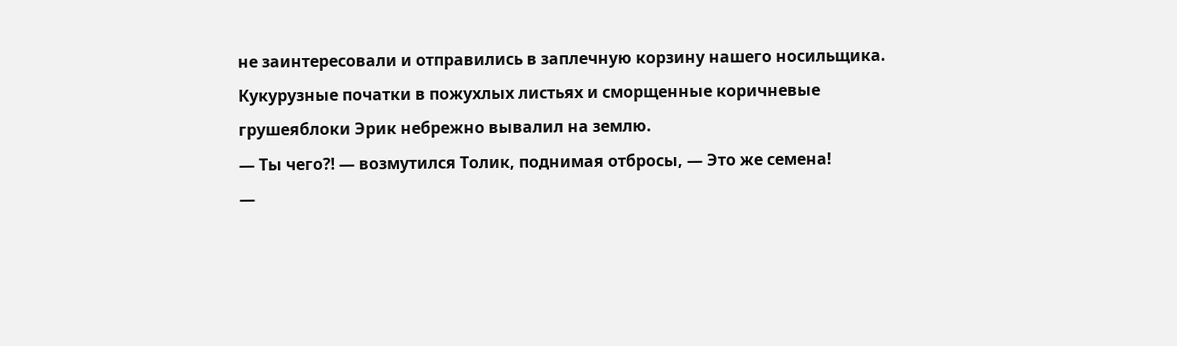не заинтересовали и отправились в заплечную корзину нашего носильщика. Кукурузные початки в пожухлых листьях и сморщенные коричневые грушеяблоки Эрик небрежно вывалил на землю.
— Ты чего⁈ — возмутился Толик, поднимая отбросы, — Это же семена!
—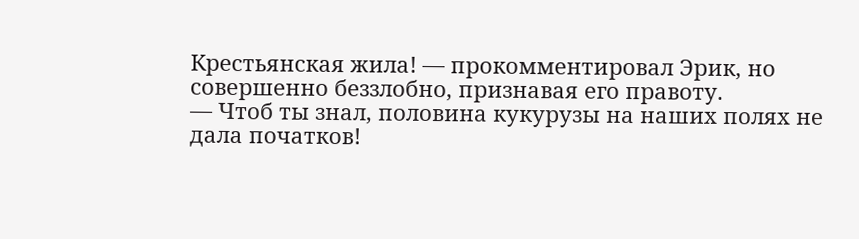Крестьянская жила! — прокомментировал Эрик, но совершенно беззлобно, признавая его правоту.
— Чтоб ты знал, половина кукурузы на наших полях не дала початков!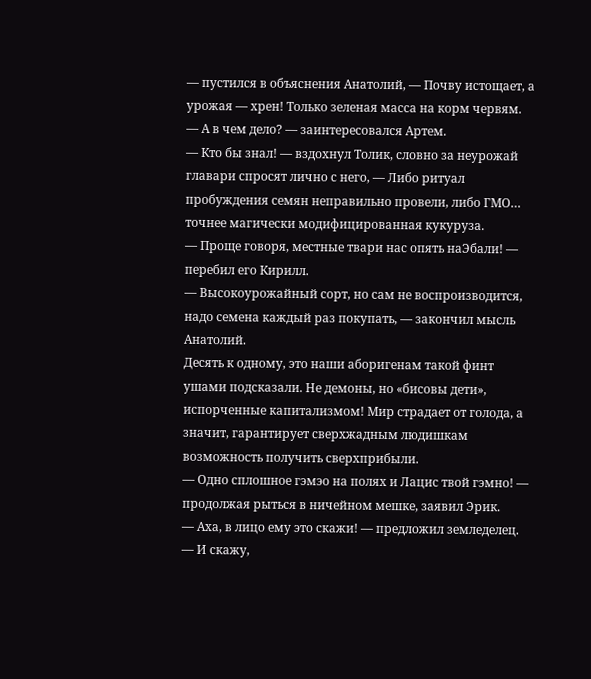— пустился в объяснения Анатолий, — Почву истощает, а урожая — хрен! Только зеленая масса на корм червям.
— А в чем дело? — заинтересовался Артем.
— Кто бы знал! — вздохнул Толик, словно за неурожай главари спросят лично с него, — Либо ритуал пробуждения семян неправильно провели, либо ГМО… точнее магически модифицированная кукуруза.
— Проще говоря, местные твари нас опять наЭбали! — перебил его Кирилл.
— Высокоурожайный сорт, но сам не воспроизводится, надо семена каждый раз покупать, — закончил мысль Анатолий.
Десять к одному, это наши аборигенам такой финт ушами подсказали. Не демоны, но «бисовы дети», испорченные капитализмом! Мир страдает от голода, а значит, гарантирует сверхжадным людишкам возможность получить сверхприбыли.
— Одно сплошное гэмэо на полях и Лацис твой гэмно! — продолжая рыться в ничейном мешке, заявил Эрик.
— Аха, в лицо ему это скажи! — предложил земледелец.
— И скажу,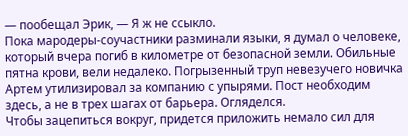— пообещал Эрик, — Я ж не ссыкло.
Пока мародеры-соучастники разминали языки, я думал о человеке, который вчера погиб в километре от безопасной земли. Обильные пятна крови, вели недалеко. Погрызенный труп невезучего новичка Артем утилизировал за компанию с упырями. Пост необходим здесь, а не в трех шагах от барьера. Огляделся.
Чтобы зацепиться вокруг, придется приложить немало сил для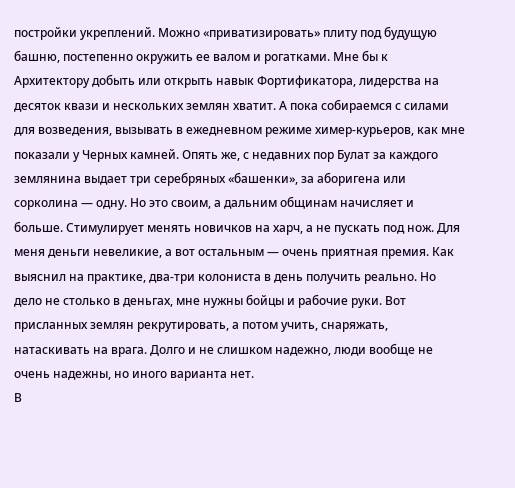постройки укреплений. Можно «приватизировать» плиту под будущую башню, постепенно окружить ее валом и рогатками. Мне бы к Архитектору добыть или открыть навык Фортификатора, лидерства на десяток квази и нескольких землян хватит. А пока собираемся с силами для возведения, вызывать в ежедневном режиме химер-курьеров, как мне показали у Черных камней. Опять же, с недавних пор Булат за каждого землянина выдает три серебряных «башенки», за аборигена или сорколина — одну. Но это своим, а дальним общинам начисляет и больше. Стимулирует менять новичков на харч, а не пускать под нож. Для меня деньги невеликие, а вот остальным — очень приятная премия. Как выяснил на практике, два-три колониста в день получить реально. Но дело не столько в деньгах, мне нужны бойцы и рабочие руки. Вот присланных землян рекрутировать, а потом учить, снаряжать, натаскивать на врага. Долго и не слишком надежно, люди вообще не очень надежны, но иного варианта нет.
В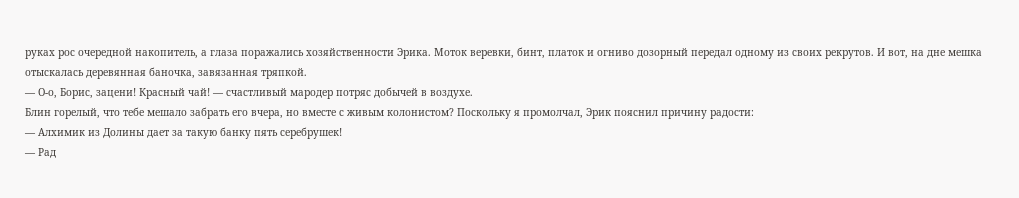руках рос очередной накопитель, а глаза поражались хозяйственности Эрика. Моток веревки, бинт, платок и огниво дозорный передал одному из своих рекрутов. И вот, на дне мешка отыскалась деревянная баночка, завязанная тряпкой.
— О-о, Борис, зацени! Красный чай! — счастливый мародер потряс добычей в воздухе.
Блин горелый, что тебе мешало забрать его вчера, но вместе с живым колонистом? Поскольку я промолчал, Эрик пояснил причину радости:
— Алхимик из Долины дает за такую банку пять серебрушек!
— Рад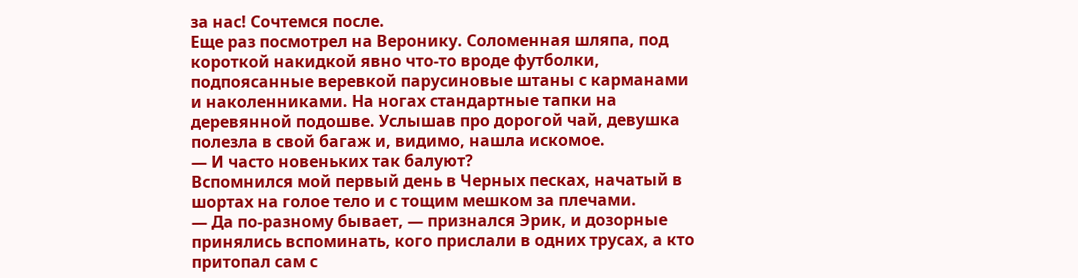за нас! Сочтемся после.
Еще раз посмотрел на Веронику. Соломенная шляпа, под короткой накидкой явно что-то вроде футболки, подпоясанные веревкой парусиновые штаны с карманами и наколенниками. На ногах стандартные тапки на деревянной подошве. Услышав про дорогой чай, девушка полезла в свой багаж и, видимо, нашла искомое.
— И часто новеньких так балуют?
Вспомнился мой первый день в Черных песках, начатый в шортах на голое тело и с тощим мешком за плечами.
— Да по-разному бывает, — признался Эрик, и дозорные принялись вспоминать, кого прислали в одних трусах, а кто притопал сам с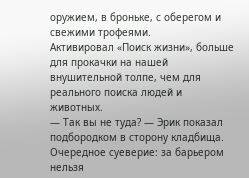оружием, в броньке, с оберегом и свежими трофеями.
Активировал «Поиск жизни», больше для прокачки на нашей внушительной толпе, чем для реального поиска людей и животных.
— Так вы не туда? — Эрик показал подбородком в сторону кладбища.
Очередное суеверие: за барьером нельзя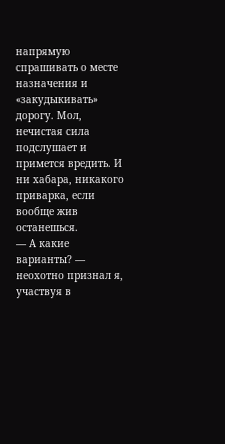напрямую спрашивать о месте назначения и «закудыкивать» дорогу. Мол, нечистая сила подслушает и примется вредить. И ни хабара, никакого приварка, если вообще жив останешься.
— А какие варианты? — неохотно признал я, участвуя в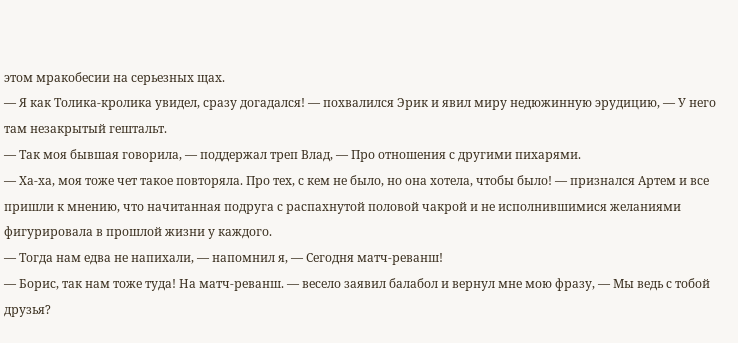этом мракобесии на серьезных щах.
— Я как Толика-кролика увидел, сразу догадался! — похвалился Эрик и явил миру недюжинную эрудицию, — У него там незакрытый гештальт.
— Так моя бывшая говорила, — поддержал треп Влад, — Про отношения с другими пихарями.
— Ха-ха, моя тоже чет такое повторяла. Про тех, с кем не было, но она хотела, чтобы было! — признался Артем и все пришли к мнению, что начитанная подруга с распахнутой половой чакрой и не исполнившимися желаниями фигурировала в прошлой жизни у каждого.
— Тогда нам едва не напихали, — напомнил я, — Сегодня матч-реванш!
— Борис, так нам тоже туда! На матч-реванш. — весело заявил балабол и вернул мне мою фразу, — Мы ведь с тобой друзья?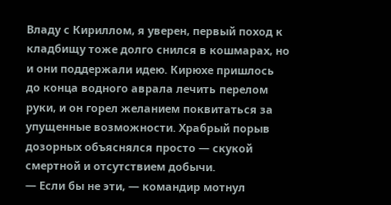Владу с Кириллом, я уверен, первый поход к кладбищу тоже долго снился в кошмарах, но и они поддержали идею. Кирюхе пришлось до конца водного аврала лечить перелом руки, и он горел желанием поквитаться за упущенные возможности. Храбрый порыв дозорных объяснялся просто — скукой смертной и отсутствием добычи.
— Если бы не эти, — командир мотнул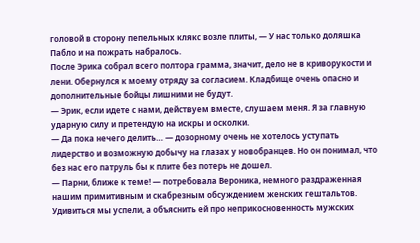головой в сторону пепельных клякс возле плиты, — У нас только доляшка Пабло и на пожрать набралось.
После Эрика собрал всего полтора грамма, значит, дело не в криворукости и лени. Обернулся к моему отряду за согласием. Кладбище очень опасно и дополнительные бойцы лишними не будут.
— Эрик, если идете с нами, действуем вместе, слушаем меня. Я за главную ударную силу и претендую на искры и осколки.
— Да пока нечего делить… — дозорному очень не хотелось уступать лидерство и возможную добычу на глазах у новобранцев. Но он понимал, что без нас его патруль бы к плите без потерь не дошел.
— Парни, ближе к теме! — потребовала Вероника, немного раздраженная нашим примитивным и скабрезным обсуждением женских гештальтов.
Удивиться мы успели, а объяснить ей про неприкосновенность мужских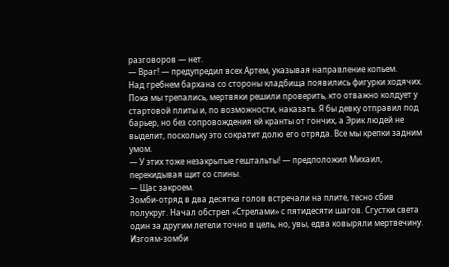разговоров — нет.
— Враг! — предупредил всех Артем, указывая направление копьем.
Над гребнем бархана со стороны кладбища появились фигурки ходячих. Пока мы трепались, мертвяки решили проверить, кто отважно колдует у стартовой плиты и, по возможности, наказать. Я бы девку отправил под барьер, но без сопровождения ей кранты от гончих, а Эрик людей не выделит, поскольку это сократит долю его отряда. Все мы крепки задним умом.
— У этих тоже незакрытые гештальты! — предположил Михаил, перекидывая щит со спины.
— Щас закроем.
Зомби-отряд в два десятка голов встречали на плите, тесно сбив полукруг. Начал обстрел «Стрелами» с пятидесяти шагов. Сгустки света один за другим летели точно в цель, но, увы, едва ковыряли мертвечину. Изгоям-зомби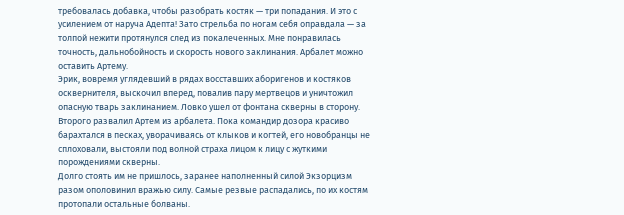требовалась добавка, чтобы разобрать костяк — три попадания. И это с усилением от наруча Адепта! Зато стрельба по ногам себя оправдала — за толпой нежити протянулся след из покалеченных. Мне понравилась точность, дальнобойность и скорость нового заклинания. Арбалет можно оставить Артему.
Эрик, вовремя углядевший в рядах восставших аборигенов и костяков осквернителя, выскочил вперед, повалив пару мертвецов и уничтожил опасную тварь заклинанием. Ловко ушел от фонтана скверны в сторону. Второго развалил Артем из арбалета. Пока командир дозора красиво барахтался в песках, уворачиваясь от клыков и когтей, его новобранцы не сплоховали, выстояли под волной страха лицом к лицу с жуткими порождениями скверны.
Долго стоять им не пришлось, заранее наполненный силой Экзорцизм разом ополовинил вражью силу. Самые резвые распадались, по их костям протопали остальные болваны.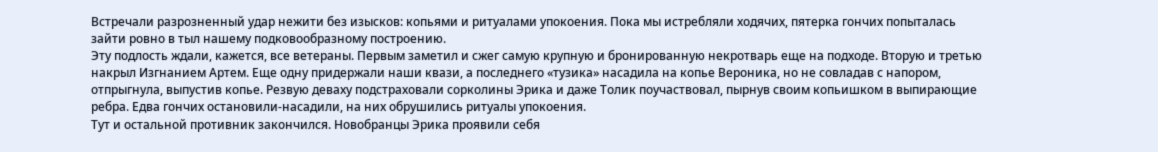Встречали разрозненный удар нежити без изысков: копьями и ритуалами упокоения. Пока мы истребляли ходячих, пятерка гончих попыталась зайти ровно в тыл нашему подковообразному построению.
Эту подлость ждали, кажется, все ветераны. Первым заметил и сжег самую крупную и бронированную некротварь еще на подходе. Вторую и третью накрыл Изгнанием Артем. Еще одну придержали наши квази, а последнего «тузика» насадила на копье Вероника, но не совладав с напором, отпрыгнула, выпустив копье. Резвую деваху подстраховали сорколины Эрика и даже Толик поучаствовал, пырнув своим копьишком в выпирающие ребра. Едва гончих остановили-насадили, на них обрушились ритуалы упокоения.
Тут и остальной противник закончился. Новобранцы Эрика проявили себя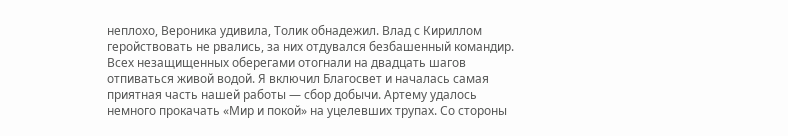неплохо, Вероника удивила, Толик обнадежил. Влад с Кириллом геройствовать не рвались, за них отдувался безбашенный командир.
Всех незащищенных оберегами отогнали на двадцать шагов отпиваться живой водой. Я включил Благосвет и началась самая приятная часть нашей работы — сбор добычи. Артему удалось немного прокачать «Мир и покой» на уцелевших трупах. Со стороны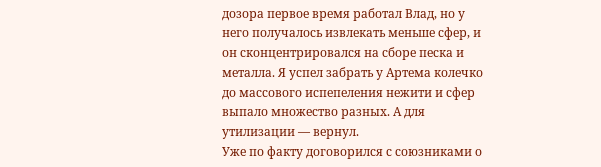дозора первое время работал Влад, но у него получалось извлекать меньше сфер, и он сконцентрировался на сборе песка и металла. Я успел забрать у Артема колечко до массового испепеления нежити и сфер выпало множество разных. А для утилизации — вернул.
Уже по факту договорился с союзниками о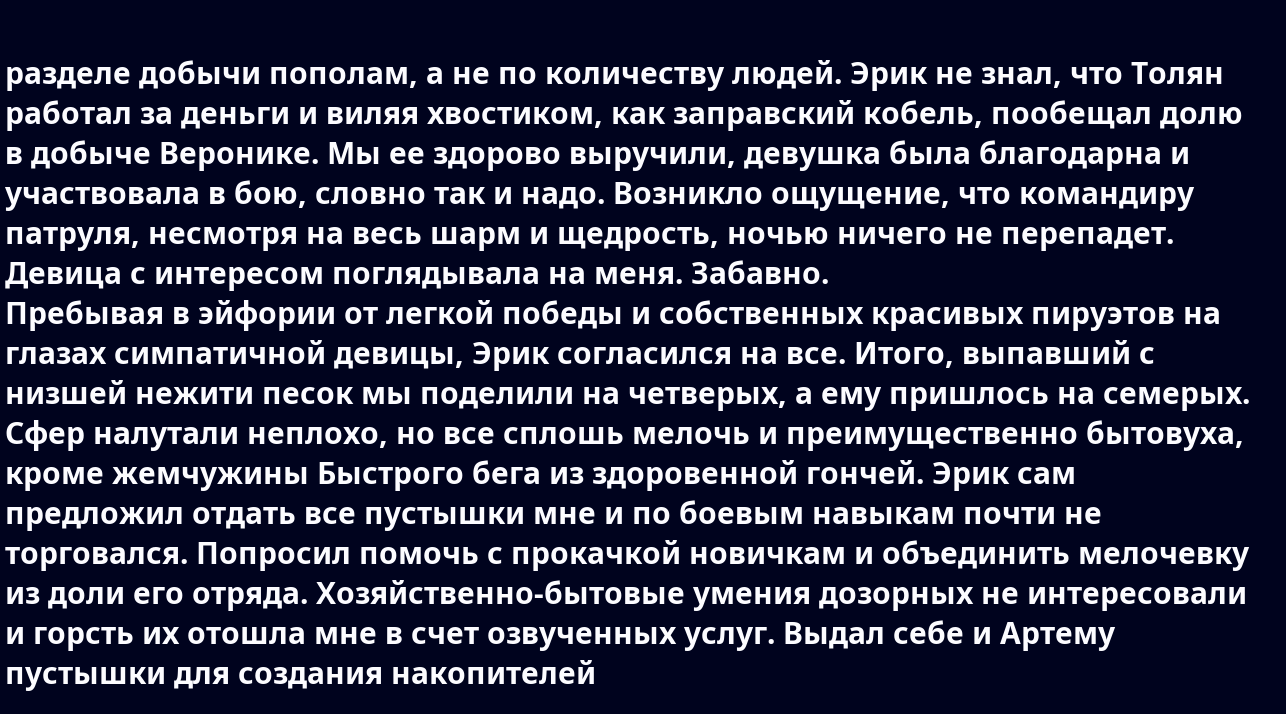разделе добычи пополам, а не по количеству людей. Эрик не знал, что Толян работал за деньги и виляя хвостиком, как заправский кобель, пообещал долю в добыче Веронике. Мы ее здорово выручили, девушка была благодарна и участвовала в бою, словно так и надо. Возникло ощущение, что командиру патруля, несмотря на весь шарм и щедрость, ночью ничего не перепадет. Девица с интересом поглядывала на меня. Забавно.
Пребывая в эйфории от легкой победы и собственных красивых пируэтов на глазах симпатичной девицы, Эрик согласился на все. Итого, выпавший с низшей нежити песок мы поделили на четверых, а ему пришлось на семерых. Сфер налутали неплохо, но все сплошь мелочь и преимущественно бытовуха, кроме жемчужины Быстрого бега из здоровенной гончей. Эрик сам предложил отдать все пустышки мне и по боевым навыкам почти не торговался. Попросил помочь с прокачкой новичкам и объединить мелочевку из доли его отряда. Хозяйственно-бытовые умения дозорных не интересовали и горсть их отошла мне в счет озвученных услуг. Выдал себе и Артему пустышки для создания накопителей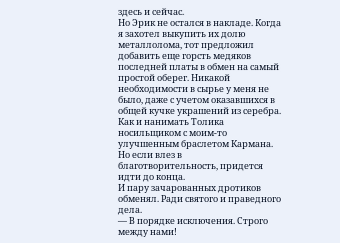здесь и сейчас.
Но Эрик не остался в накладе. Когда я захотел выкупить их долю металлолома, тот предложил добавить еще горсть медяков последней платы в обмен на самый простой оберег. Никакой необходимости в сырье у меня не было, даже с учетом оказавшихся в общей кучке украшений из серебра. Как и нанимать Толика носильщиком с моим-то улучшенным браслетом Кармана. Но если влез в благотворительность, придется идти до конца.
И пару зачарованных дротиков обменял. Ради святого и праведного дела.
— В порядке исключения. Строго между нами!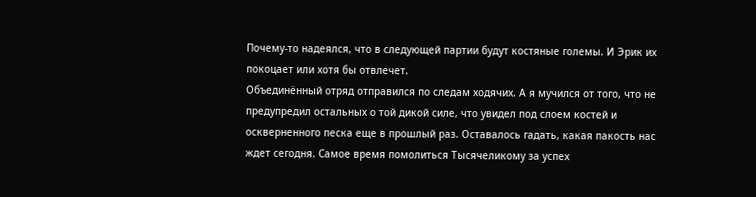Почему-то надеялся, что в следующей партии будут костяные големы. И Эрик их покоцает или хотя бы отвлечет.
Объединённый отряд отправился по следам ходячих. А я мучился от того, что не предупредил остальных о той дикой силе, что увидел под слоем костей и оскверненного песка еще в прошлый раз. Оставалось гадать, какая пакость нас ждет сегодня. Самое время помолиться Тысячеликому за успех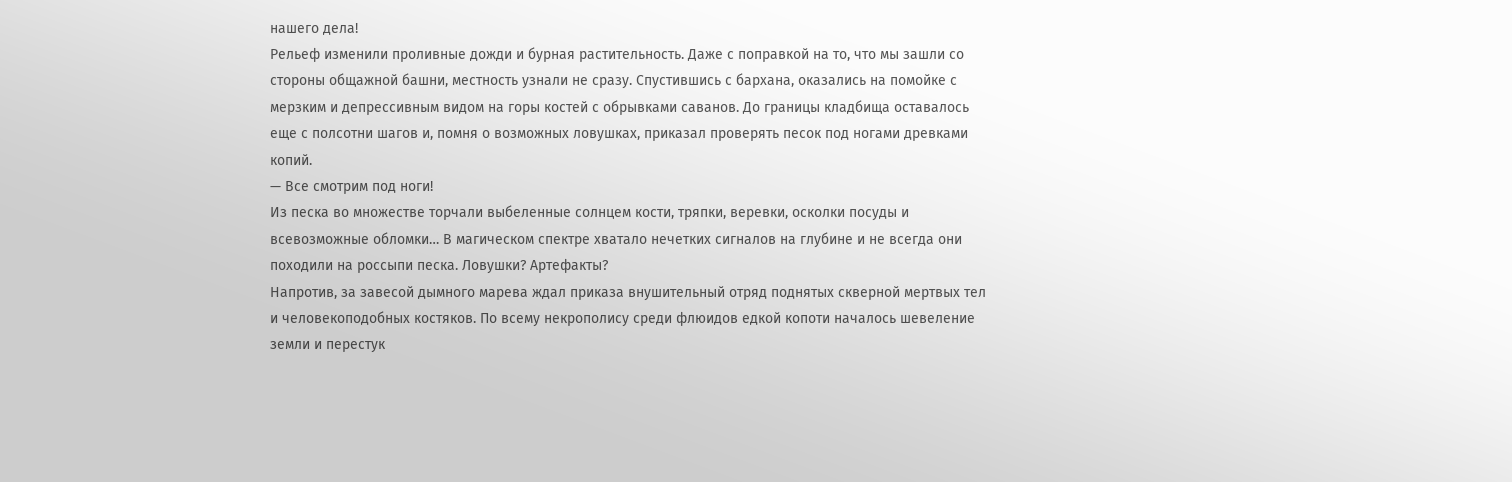нашего дела!
Рельеф изменили проливные дожди и бурная растительность. Даже с поправкой на то, что мы зашли со стороны общажной башни, местность узнали не сразу. Спустившись с бархана, оказались на помойке с мерзким и депрессивным видом на горы костей с обрывками саванов. До границы кладбища оставалось еще с полсотни шагов и, помня о возможных ловушках, приказал проверять песок под ногами древками копий.
— Все смотрим под ноги!
Из песка во множестве торчали выбеленные солнцем кости, тряпки, веревки, осколки посуды и всевозможные обломки… В магическом спектре хватало нечетких сигналов на глубине и не всегда они походили на россыпи песка. Ловушки? Артефакты?
Напротив, за завесой дымного марева ждал приказа внушительный отряд поднятых скверной мертвых тел и человекоподобных костяков. По всему некрополису среди флюидов едкой копоти началось шевеление земли и перестук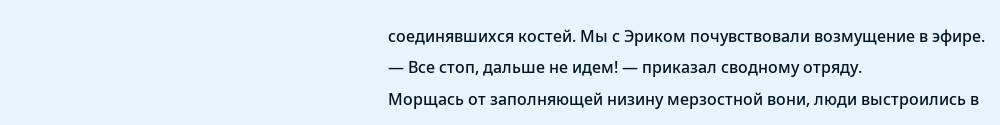соединявшихся костей. Мы с Эриком почувствовали возмущение в эфире.
— Все стоп, дальше не идем! — приказал сводному отряду.
Морщась от заполняющей низину мерзостной вони, люди выстроились в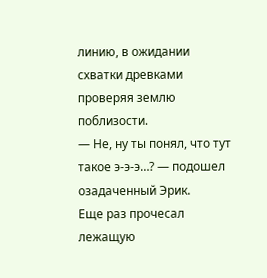линию, в ожидании схватки древками проверяя землю поблизости.
— Не, ну ты понял, что тут такое э-э-э…? — подошел озадаченный Эрик.
Еще раз прочесал лежащую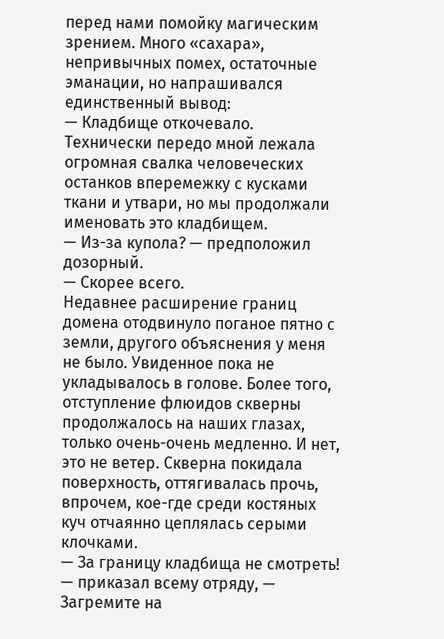перед нами помойку магическим зрением. Много «сахара», непривычных помех, остаточные эманации, но напрашивался единственный вывод:
— Кладбище откочевало.
Технически передо мной лежала огромная свалка человеческих останков вперемежку с кусками ткани и утвари, но мы продолжали именовать это кладбищем.
— Из-за купола? — предположил дозорный.
— Скорее всего.
Недавнее расширение границ домена отодвинуло поганое пятно с земли, другого объяснения у меня не было. Увиденное пока не укладывалось в голове. Более того, отступление флюидов скверны продолжалось на наших глазах, только очень-очень медленно. И нет, это не ветер. Скверна покидала поверхность, оттягивалась прочь, впрочем, кое-где среди костяных куч отчаянно цеплялась серыми клочками.
— За границу кладбища не смотреть! — приказал всему отряду, — Загремите на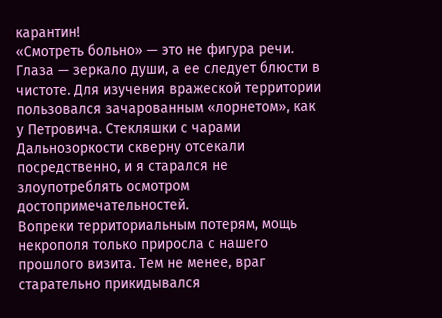карантин!
«Смотреть больно» — это не фигура речи. Глаза — зеркало души, а ее следует блюсти в чистоте. Для изучения вражеской территории пользовался зачарованным «лорнетом», как у Петровича. Стекляшки с чарами Дальнозоркости скверну отсекали посредственно, и я старался не злоупотреблять осмотром достопримечательностей.
Вопреки территориальным потерям, мощь некрополя только приросла с нашего прошлого визита. Тем не менее, враг старательно прикидывался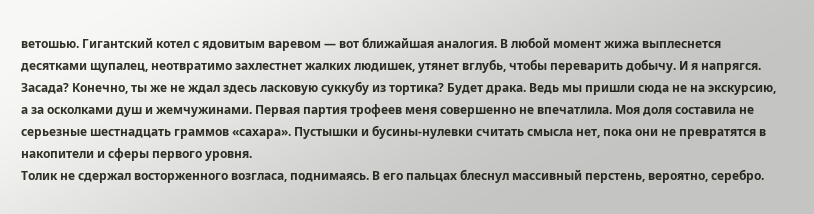ветошью. Гигантский котел с ядовитым варевом — вот ближайшая аналогия. В любой момент жижа выплеснется десятками щупалец, неотвратимо захлестнет жалких людишек, утянет вглубь, чтобы переварить добычу. И я напрягся. Засада? Конечно, ты же не ждал здесь ласковую суккубу из тортика? Будет драка. Ведь мы пришли сюда не на экскурсию, а за осколками душ и жемчужинами. Первая партия трофеев меня совершенно не впечатлила. Моя доля составила не серьезные шестнадцать граммов «сахара». Пустышки и бусины-нулевки считать смысла нет, пока они не превратятся в накопители и сферы первого уровня.
Толик не сдержал восторженного возгласа, поднимаясь. В его пальцах блеснул массивный перстень, вероятно, серебро.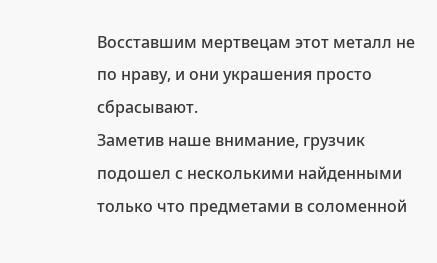Восставшим мертвецам этот металл не по нраву, и они украшения просто сбрасывают.
Заметив наше внимание, грузчик подошел с несколькими найденными только что предметами в соломенной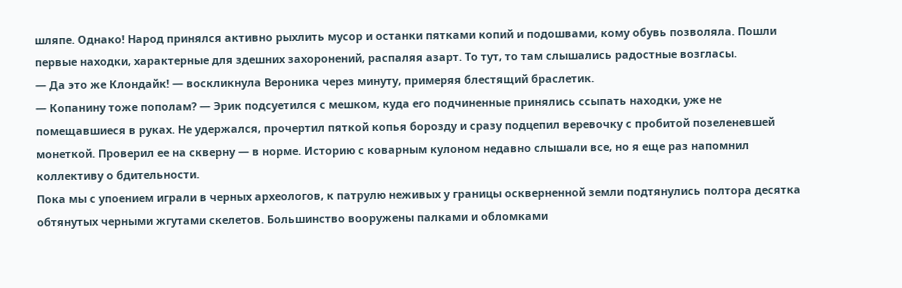шляпе. Однако! Народ принялся активно рыхлить мусор и останки пятками копий и подошвами, кому обувь позволяла. Пошли первые находки, характерные для здешних захоронений, распаляя азарт. То тут, то там слышались радостные возгласы.
— Да это же Клондайк! — воскликнула Вероника через минуту, примеряя блестящий браслетик.
— Копанину тоже пополам? — Эрик подсуетился с мешком, куда его подчиненные принялись ссыпать находки, уже не помещавшиеся в руках. Не удержался, прочертил пяткой копья борозду и сразу подцепил веревочку с пробитой позеленевшей монеткой. Проверил ее на скверну — в норме. Историю с коварным кулоном недавно слышали все, но я еще раз напомнил коллективу о бдительности.
Пока мы с упоением играли в черных археологов, к патрулю неживых у границы оскверненной земли подтянулись полтора десятка обтянутых черными жгутами скелетов. Большинство вооружены палками и обломками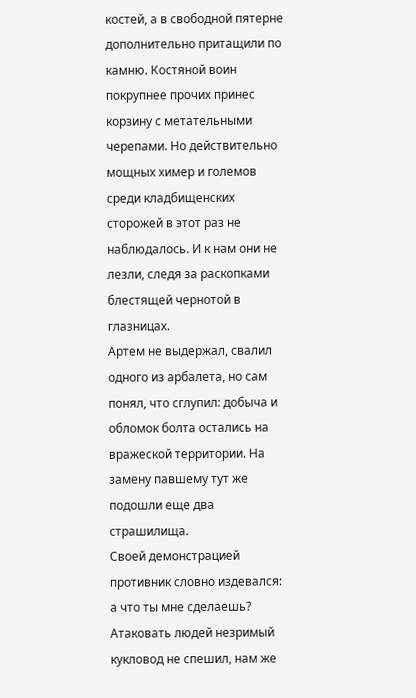костей, а в свободной пятерне дополнительно притащили по камню. Костяной воин покрупнее прочих принес корзину с метательными черепами. Но действительно мощных химер и големов среди кладбищенских сторожей в этот раз не наблюдалось. И к нам они не лезли, следя за раскопками блестящей чернотой в глазницах.
Артем не выдержал, свалил одного из арбалета, но сам понял, что сглупил: добыча и обломок болта остались на вражеской территории. На замену павшему тут же подошли еще два страшилища.
Своей демонстрацией противник словно издевался: а что ты мне сделаешь? Атаковать людей незримый кукловод не спешил, нам же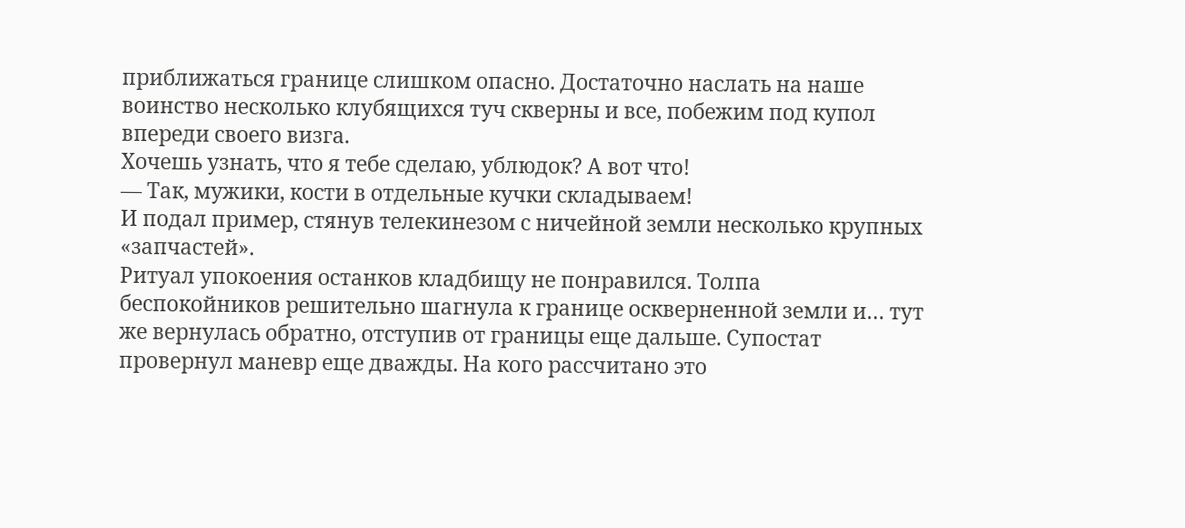приближаться границе слишком опасно. Достаточно наслать на наше воинство несколько клубящихся туч скверны и все, побежим под купол впереди своего визга.
Хочешь узнать, что я тебе сделаю, ублюдок? А вот что!
— Так, мужики, кости в отдельные кучки складываем!
И подал пример, стянув телекинезом с ничейной земли несколько крупных «запчастей».
Ритуал упокоения останков кладбищу не понравился. Толпа беспокойников решительно шагнула к границе оскверненной земли и… тут же вернулась обратно, отступив от границы еще дальше. Супостат провернул маневр еще дважды. На кого рассчитано это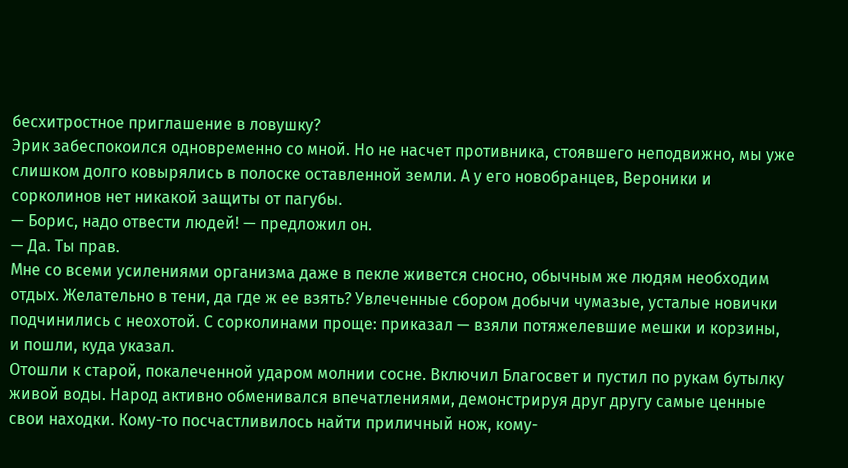бесхитростное приглашение в ловушку?
Эрик забеспокоился одновременно со мной. Но не насчет противника, стоявшего неподвижно, мы уже слишком долго ковырялись в полоске оставленной земли. А у его новобранцев, Вероники и сорколинов нет никакой защиты от пагубы.
— Борис, надо отвести людей! — предложил он.
— Да. Ты прав.
Мне со всеми усилениями организма даже в пекле живется сносно, обычным же людям необходим отдых. Желательно в тени, да где ж ее взять? Увлеченные сбором добычи чумазые, усталые новички подчинились с неохотой. С сорколинами проще: приказал — взяли потяжелевшие мешки и корзины, и пошли, куда указал.
Отошли к старой, покалеченной ударом молнии сосне. Включил Благосвет и пустил по рукам бутылку живой воды. Народ активно обменивался впечатлениями, демонстрируя друг другу самые ценные свои находки. Кому-то посчастливилось найти приличный нож, кому-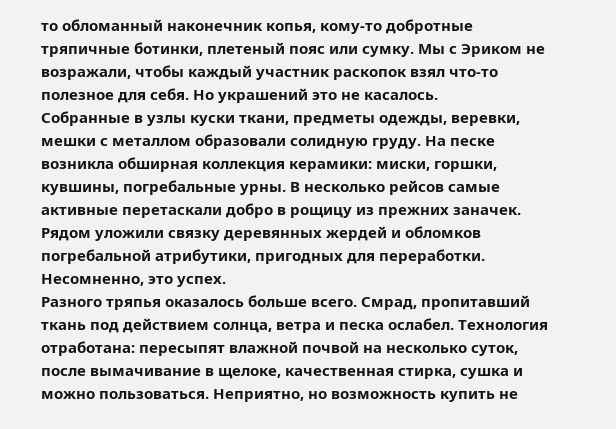то обломанный наконечник копья, кому-то добротные тряпичные ботинки, плетеный пояс или сумку. Мы с Эриком не возражали, чтобы каждый участник раскопок взял что-то полезное для себя. Но украшений это не касалось.
Собранные в узлы куски ткани, предметы одежды, веревки, мешки с металлом образовали солидную груду. На песке возникла обширная коллекция керамики: миски, горшки, кувшины, погребальные урны. В несколько рейсов самые активные перетаскали добро в рощицу из прежних заначек. Рядом уложили связку деревянных жердей и обломков погребальной атрибутики, пригодных для переработки. Несомненно, это успех.
Разного тряпья оказалось больше всего. Смрад, пропитавший ткань под действием солнца, ветра и песка ослабел. Технология отработана: пересыпят влажной почвой на несколько суток, после вымачивание в щелоке, качественная стирка, сушка и можно пользоваться. Неприятно, но возможность купить не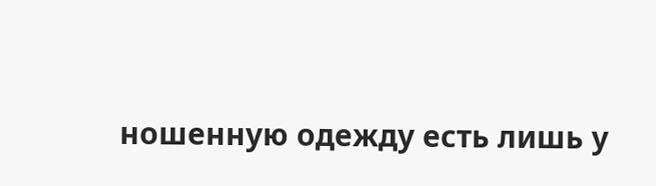ношенную одежду есть лишь у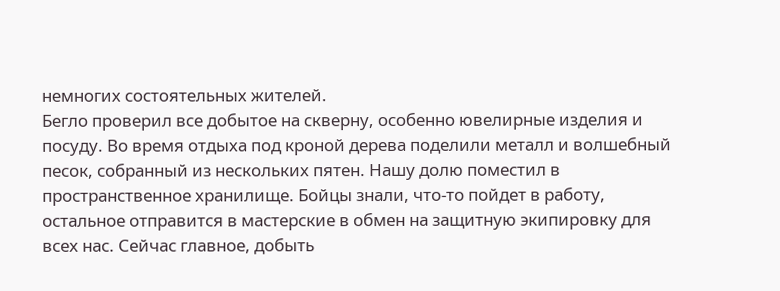немногих состоятельных жителей.
Бегло проверил все добытое на скверну, особенно ювелирные изделия и посуду. Во время отдыха под кроной дерева поделили металл и волшебный песок, собранный из нескольких пятен. Нашу долю поместил в пространственное хранилище. Бойцы знали, что-то пойдет в работу, остальное отправится в мастерские в обмен на защитную экипировку для всех нас. Сейчас главное, добыть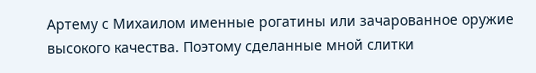Артему с Михаилом именные рогатины или зачарованное оружие высокого качества. Поэтому сделанные мной слитки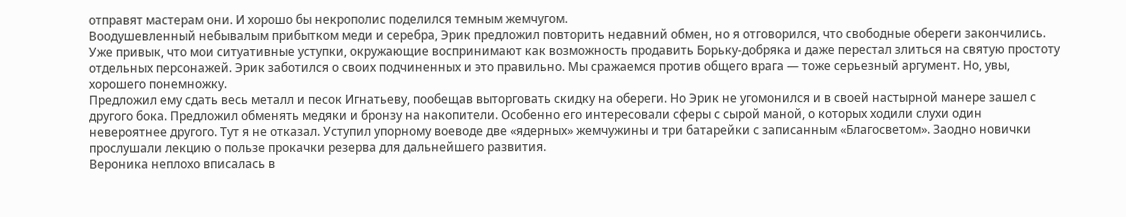отправят мастерам они. И хорошо бы некрополис поделился темным жемчугом.
Воодушевленный небывалым прибытком меди и серебра, Эрик предложил повторить недавний обмен, но я отговорился, что свободные обереги закончились. Уже привык, что мои ситуативные уступки, окружающие воспринимают как возможность продавить Борьку-добряка и даже перестал злиться на святую простоту отдельных персонажей. Эрик заботился о своих подчиненных и это правильно. Мы сражаемся против общего врага — тоже серьезный аргумент. Но, увы, хорошего понемножку.
Предложил ему сдать весь металл и песок Игнатьеву, пообещав выторговать скидку на обереги. Но Эрик не угомонился и в своей настырной манере зашел с другого бока. Предложил обменять медяки и бронзу на накопители. Особенно его интересовали сферы с сырой маной, о которых ходили слухи один невероятнее другого. Тут я не отказал. Уступил упорному воеводе две «ядерных» жемчужины и три батарейки с записанным «Благосветом». Заодно новички прослушали лекцию о пользе прокачки резерва для дальнейшего развития.
Вероника неплохо вписалась в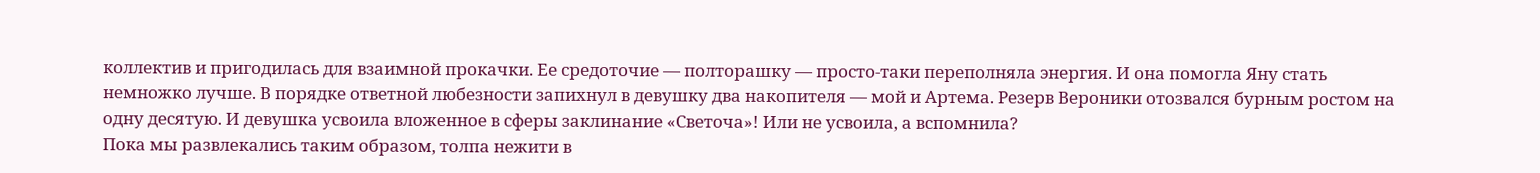коллектив и пригодилась для взаимной прокачки. Ее средоточие — полторашку — просто-таки переполняла энергия. И она помогла Яну стать немножко лучше. В порядке ответной любезности запихнул в девушку два накопителя — мой и Артема. Резерв Вероники отозвался бурным ростом на одну десятую. И девушка усвоила вложенное в сферы заклинание «Светоча»! Или не усвоила, а вспомнила?
Пока мы развлекались таким образом, толпа нежити в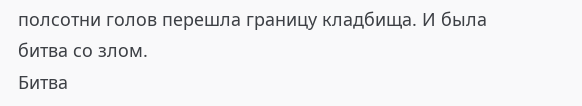полсотни голов перешла границу кладбища. И была битва со злом.
Битва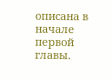описана в начале первой главы.